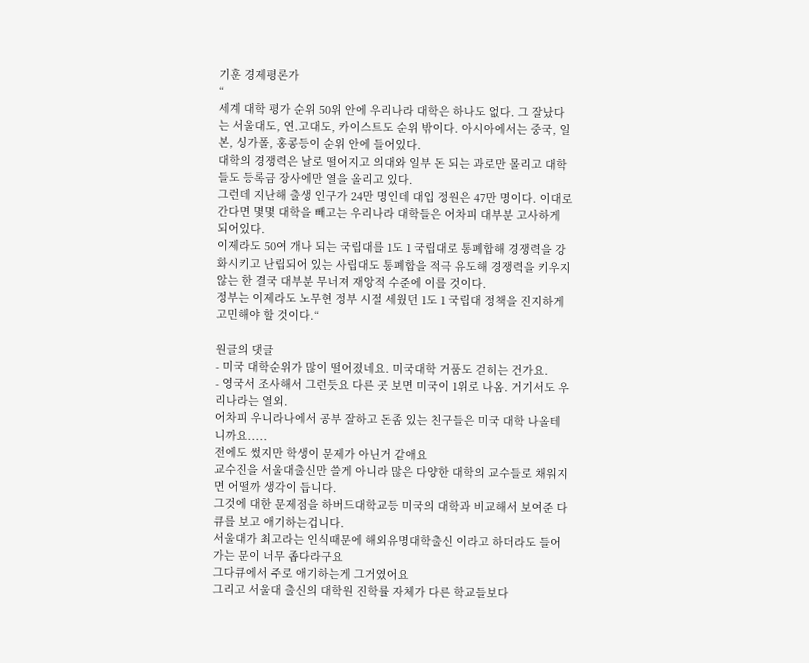기훈 경제평론가
“
세계 대학 평가 순위 50위 안에 우리나라 대학은 하나도 없다. 그 잘났다는 서울대도, 연.고대도, 카이스트도 순위 밖이다. 아시아에서는 중국, 일본, 싱가폴, 홍콩등이 순위 안에 들어있다.
대학의 경쟁력은 날로 떨어지고 의대와 일부 돈 되는 과로만 몰리고 대학들도 등록금 장사에만 열을 올리고 있다.
그런데 지난해 출생 인구가 24만 명인데 대입 정원은 47만 명이다. 이대로 간다면 몇몇 대학을 빼고는 우리나라 대학들은 어차피 대부분 고사하게 되어있다.
이제라도 50여 개나 되는 국립대를 1도 1 국립대로 통폐합해 경쟁력을 강화시키고 난립되어 있는 사립대도 통폐합을 적극 유도해 경쟁력을 키우지 않는 한 결국 대부분 무너져 재앙적 수준에 이를 것이다.
정부는 이제라도 노무현 정부 시절 세웠던 1도 1 국립대 정책을 진지하게 고민해야 할 것이다.“

원글의 댓글
- 미국 대학순위가 많이 떨어졌네요. 미국대학 거품도 걷히는 건가요.
- 영국서 조사해서 그런듯요 다른 곳 보면 미국이 1위로 나옴. 거기서도 우리나라는 열외.
어차피 우니라나에서 공부 잘하고 돈좀 있는 친구들은 미국 대학 나올테니까요.....
전에도 썼지만 학생이 문제가 아닌거 같애요
교수진을 서울대출신만 쓸게 아니라 많은 다양한 대학의 교수들로 채워지면 어떨까 생각이 듭니다.
그것에 대한 문제점을 하버드대학교등 미국의 대학과 비교해서 보여준 다큐를 보고 애기하는겁니다.
서울대가 최고라는 인식때문에 해외유명대학출신 이라고 하더라도 들어가는 문이 너무 좁다라구요
그다큐에서 주로 애기하는게 그거였어요
그리고 서울대 출신의 대학원 진학률 자체가 다른 학교들보다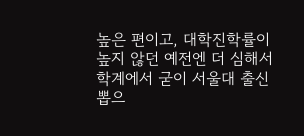높은 편이고, 대학진학률이 높지 않던 예전엔 더 심해서 학계에서 굳이 서울대 출신 뽑으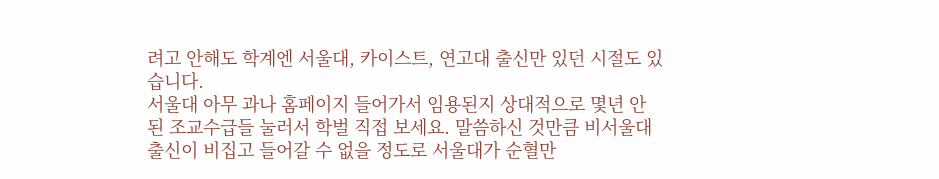려고 안해도 학계엔 서울대, 카이스트, 연고대 출신만 있던 시절도 있습니다.
서울대 아무 과나 홈페이지 들어가서 임용된지 상대적으로 몇년 안 된 조교수급들 눌러서 학벌 직접 보세요. 말씀하신 것만큼 비서울대 출신이 비집고 들어갈 수 없을 정도로 서울대가 순혈만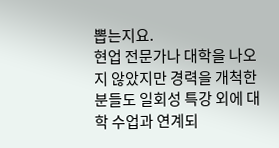뽑는지요.
현업 전문가나 대학을 나오지 않았지만 경력을 개척한 분들도 일회성 특강 외에 대학 수업과 연계되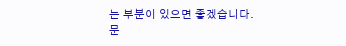는 부분이 있으면 좋겠습니다.
문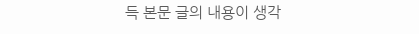득 본문 글의 내용이 생각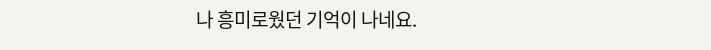나 흥미로웠던 기억이 나네요.